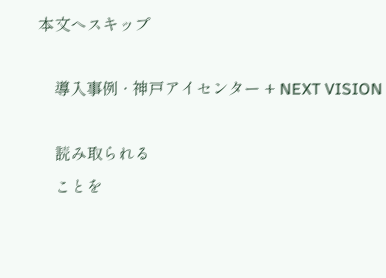本文へスキップ

    導入事例 · 神戸アイセンター + NEXT VISION

    読み取られる
    ことを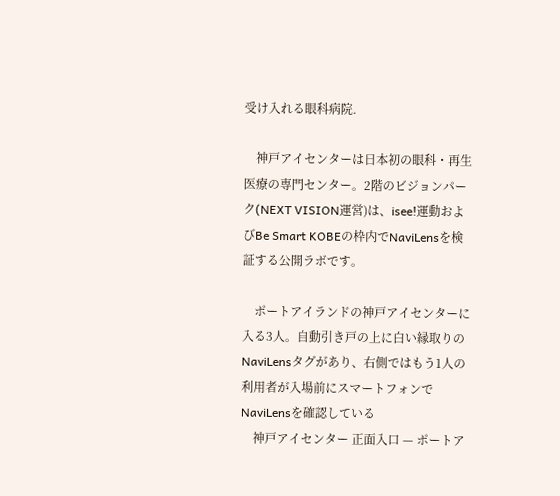受け入れる眼科病院.

    神戸アイセンターは日本初の眼科・再生医療の専門センター。2階のビジョンパーク(NEXT VISION運営)は、isee!運動およびBe Smart KOBEの枠内でNaviLensを検証する公開ラボです。

    ポートアイランドの神戸アイセンターに入る3人。自動引き戸の上に白い縁取りのNaviLensタグがあり、右側ではもう1人の利用者が入場前にスマートフォンでNaviLensを確認している
    神戸アイセンター 正面入口 — ポートア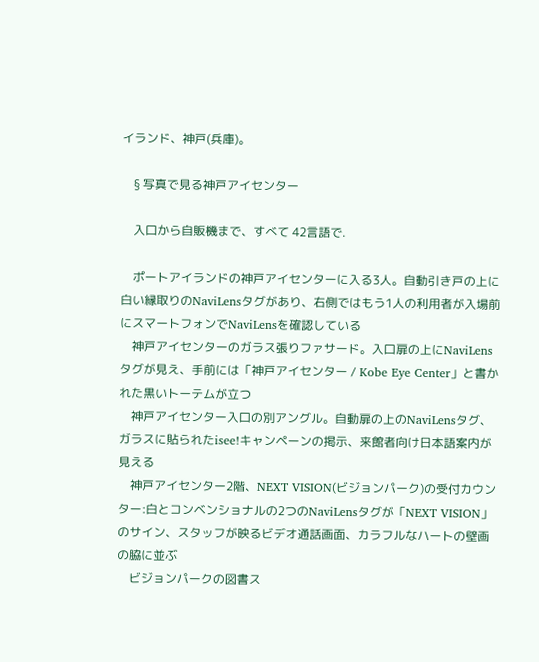イランド、神戸(兵庫)。

    § 写真で見る神戸アイセンター

    入口から自販機まで、すべて 42言語で.

    ポートアイランドの神戸アイセンターに入る3人。自動引き戸の上に白い縁取りのNaviLensタグがあり、右側ではもう1人の利用者が入場前にスマートフォンでNaviLensを確認している
    神戸アイセンターのガラス張りファサード。入口扉の上にNaviLensタグが見え、手前には「神戸アイセンター / Kobe Eye Center」と書かれた黒いトーテムが立つ
    神戸アイセンター入口の別アングル。自動扉の上のNaviLensタグ、ガラスに貼られたisee!キャンペーンの掲示、来館者向け日本語案内が見える
    神戸アイセンター2階、NEXT VISION(ビジョンパーク)の受付カウンター:白とコンベンショナルの2つのNaviLensタグが「NEXT VISION」のサイン、スタッフが映るビデオ通話画面、カラフルなハートの壁画の脇に並ぶ
    ビジョンパークの図書ス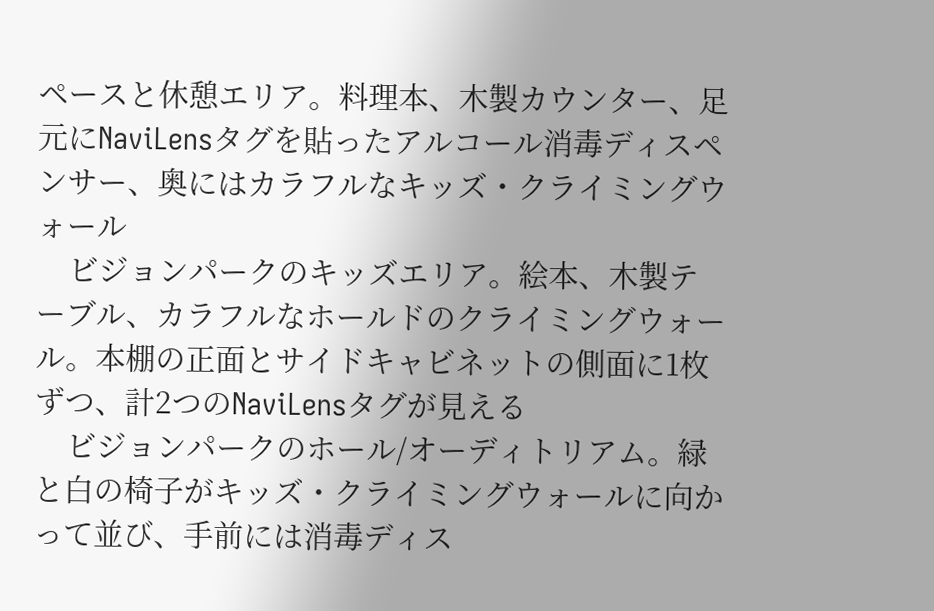ペースと休憩エリア。料理本、木製カウンター、足元にNaviLensタグを貼ったアルコール消毒ディスペンサー、奥にはカラフルなキッズ・クライミングウォール
    ビジョンパークのキッズエリア。絵本、木製テーブル、カラフルなホールドのクライミングウォール。本棚の正面とサイドキャビネットの側面に1枚ずつ、計2つのNaviLensタグが見える
    ビジョンパークのホール/オーディトリアム。緑と白の椅子がキッズ・クライミングウォールに向かって並び、手前には消毒ディス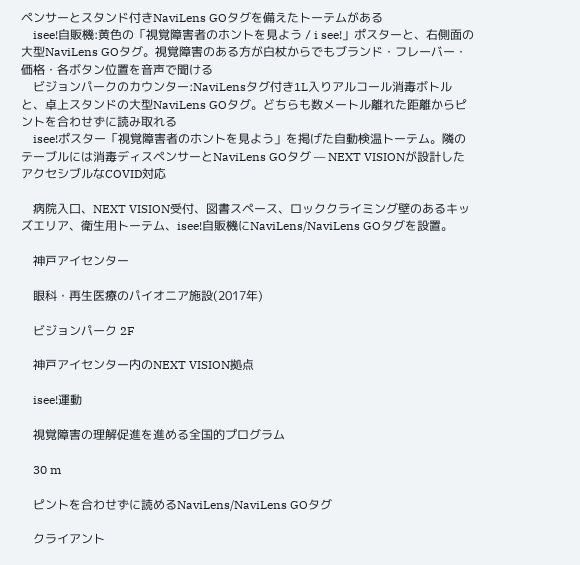ペンサーとスタンド付きNaviLens GOタグを備えたトーテムがある
    isee!自販機:黄色の「視覚障害者のホントを見よう / i see!」ポスターと、右側面の大型NaviLens GOタグ。視覚障害のある方が白杖からでもブランド・フレーバー・価格・各ボタン位置を音声で聞ける
    ビジョンパークのカウンター:NaviLensタグ付き1L入りアルコール消毒ボトルと、卓上スタンドの大型NaviLens GOタグ。どちらも数メートル離れた距離からピントを合わせずに読み取れる
    isee!ポスター「視覚障害者のホントを見よう」を掲げた自動検温トーテム。隣のテーブルには消毒ディスペンサーとNaviLens GOタグ — NEXT VISIONが設計したアクセシブルなCOVID対応

    病院入口、NEXT VISION受付、図書スペース、ロッククライミング壁のあるキッズエリア、衛生用トーテム、isee!自販機にNaviLens/NaviLens GOタグを設置。

    神戸アイセンター

    眼科・再生医療のパイオニア施設(2017年)

    ビジョンパーク 2F

    神戸アイセンター内のNEXT VISION拠点

    isee!運動

    視覚障害の理解促進を進める全国的プログラム

    30 m

    ピントを合わせずに読めるNaviLens/NaviLens GOタグ

    クライアント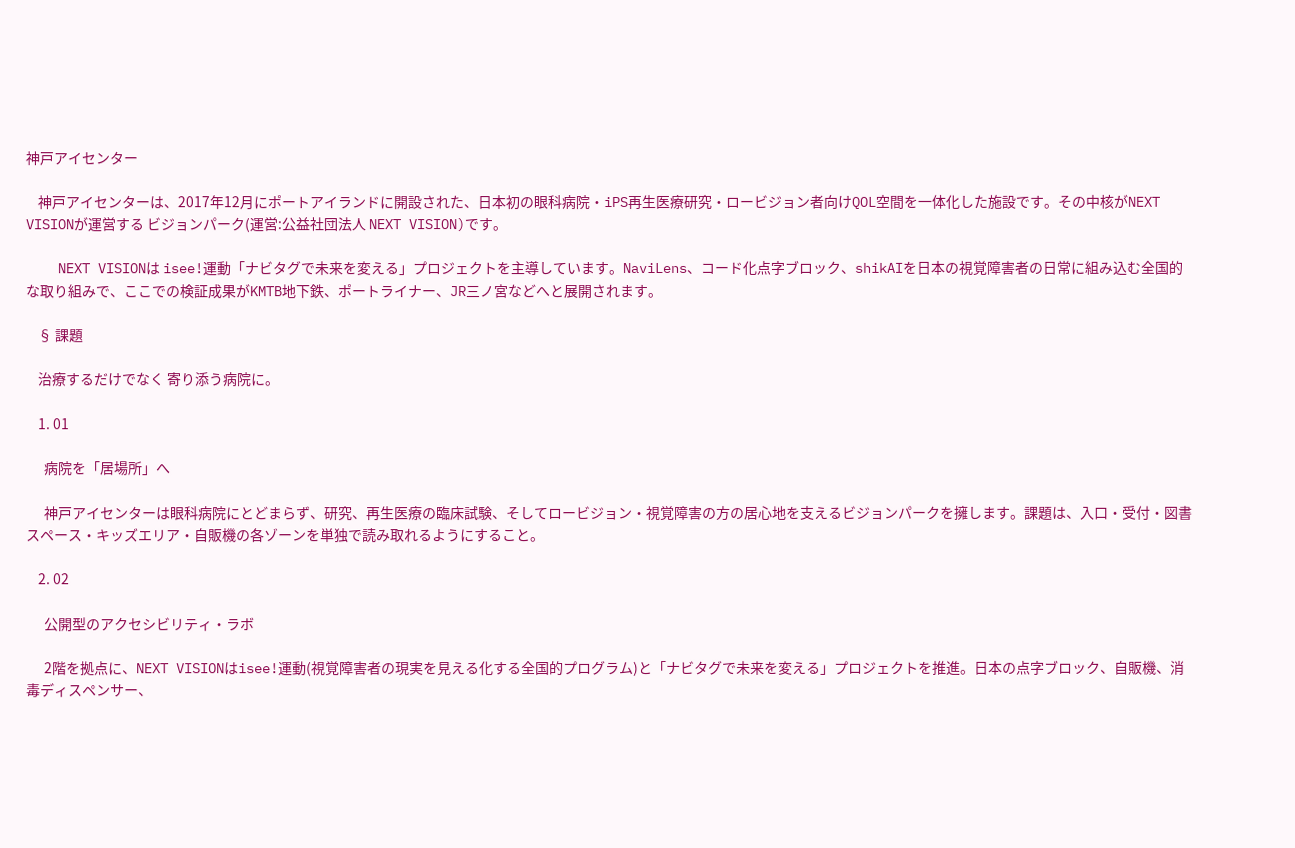神戸アイセンター

    神戸アイセンターは、2017年12月にポートアイランドに開設された、日本初の眼科病院・iPS再生医療研究・ロービジョン者向けQOL空間を一体化した施設です。その中核がNEXT VISIONが運営する ビジョンパーク(運営:公益社団法人 NEXT VISION)です。

    NEXT VISIONは isee!運動「ナビタグで未来を変える」プロジェクトを主導しています。NaviLens、コード化点字ブロック、shikAIを日本の視覚障害者の日常に組み込む全国的な取り組みで、ここでの検証成果がKMTB地下鉄、ポートライナー、JR三ノ宮などへと展開されます。

    § 課題

    治療するだけでなく 寄り添う病院に。

    1. 01

      病院を「居場所」へ

      神戸アイセンターは眼科病院にとどまらず、研究、再生医療の臨床試験、そしてロービジョン・視覚障害の方の居心地を支えるビジョンパークを擁します。課題は、入口・受付・図書スペース・キッズエリア・自販機の各ゾーンを単独で読み取れるようにすること。

    2. 02

      公開型のアクセシビリティ・ラボ

      2階を拠点に、NEXT VISIONはisee!運動(視覚障害者の現実を見える化する全国的プログラム)と「ナビタグで未来を変える」プロジェクトを推進。日本の点字ブロック、自販機、消毒ディスペンサー、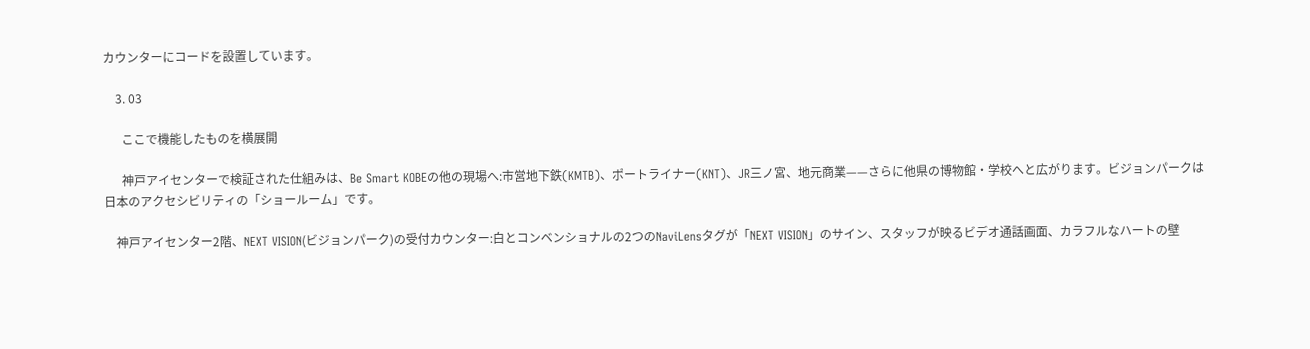カウンターにコードを設置しています。

    3. 03

      ここで機能したものを横展開

      神戸アイセンターで検証された仕組みは、Be Smart KOBEの他の現場へ:市営地下鉄(KMTB)、ポートライナー(KNT)、JR三ノ宮、地元商業——さらに他県の博物館・学校へと広がります。ビジョンパークは日本のアクセシビリティの「ショールーム」です。

    神戸アイセンター2階、NEXT VISION(ビジョンパーク)の受付カウンター:白とコンベンショナルの2つのNaviLensタグが「NEXT VISION」のサイン、スタッフが映るビデオ通話画面、カラフルなハートの壁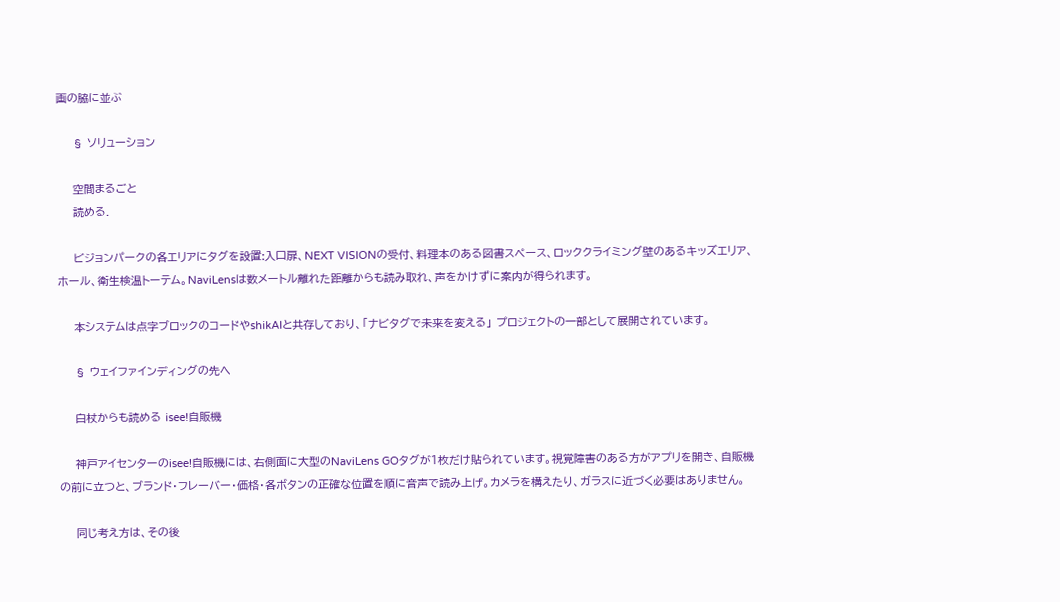画の脇に並ぶ

    § ソリューション

    空間まるごと
    読める.

    ビジョンパークの各エリアにタグを設置:入口扉、NEXT VISIONの受付、料理本のある図書スペース、ロッククライミング壁のあるキッズエリア、ホール、衛生検温トーテム。NaviLensは数メートル離れた距離からも読み取れ、声をかけずに案内が得られます。

    本システムは点字ブロックのコードやshikAIと共存しており、「ナビタグで未来を変える」 プロジェクトの一部として展開されています。

    § ウェイファインディングの先へ

    白杖からも読める isee!自販機

    神戸アイセンターのisee!自販機には、右側面に大型のNaviLens GOタグが1枚だけ貼られています。視覚障害のある方がアプリを開き、自販機の前に立つと、ブランド・フレーバー・価格・各ボタンの正確な位置を順に音声で読み上げ。カメラを構えたり、ガラスに近づく必要はありません。

    同じ考え方は、その後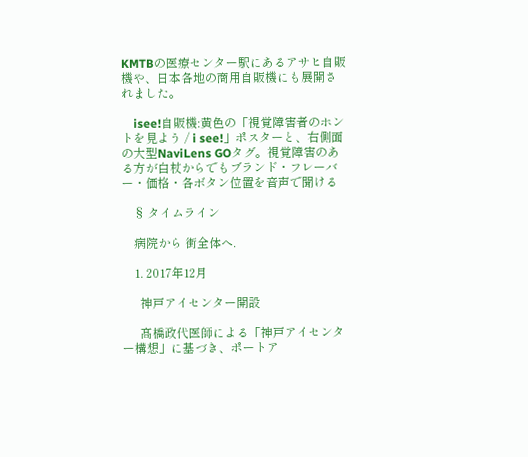KMTBの医療センター駅にあるアサヒ自販機や、日本各地の商用自販機にも展開されました。

    isee!自販機:黄色の「視覚障害者のホントを見よう / i see!」ポスターと、右側面の大型NaviLens GOタグ。視覚障害のある方が白杖からでもブランド・フレーバー・価格・各ボタン位置を音声で聞ける

    § タイムライン

    病院から 街全体へ.

    1. 2017年12月

      神戸アイセンター開設

      髙橋政代医師による「神戸アイセンター構想」に基づき、ポートア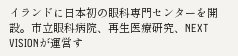イランドに日本初の眼科専門センターを開設。市立眼科病院、再生医療研究、NEXT VISIONが運営す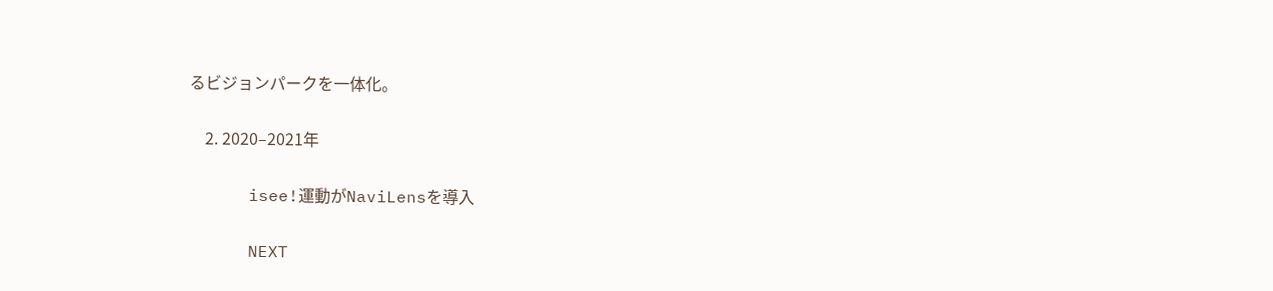るビジョンパークを一体化。

    2. 2020–2021年

      isee!運動がNaviLensを導入

      NEXT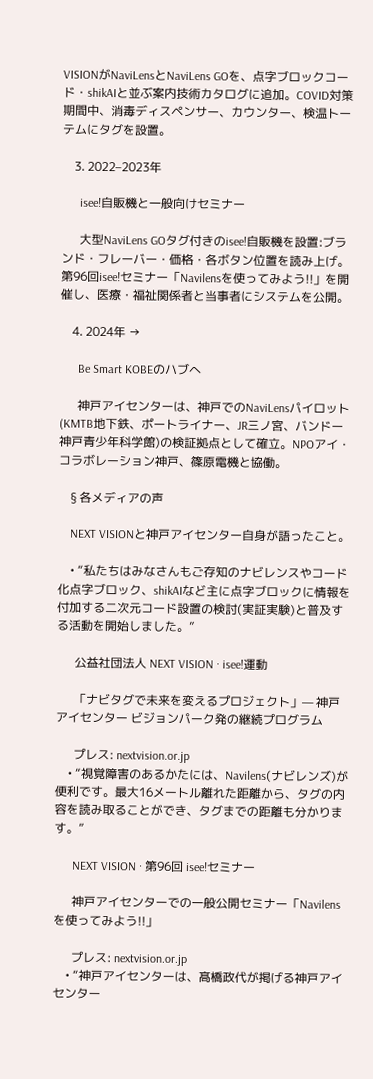VISIONがNaviLensとNaviLens GOを、点字ブロックコード・shikAIと並ぶ案内技術カタログに追加。COVID対策期間中、消毒ディスペンサー、カウンター、検温トーテムにタグを設置。

    3. 2022–2023年

      isee!自販機と一般向けセミナー

      大型NaviLens GOタグ付きのisee!自販機を設置:ブランド・フレーバー・価格・各ボタン位置を読み上げ。第96回isee!セミナー「Navilensを使ってみよう!!」を開催し、医療・福祉関係者と当事者にシステムを公開。

    4. 2024年 →

      Be Smart KOBEのハブへ

      神戸アイセンターは、神戸でのNaviLensパイロット(KMTB地下鉄、ポートライナー、JR三ノ宮、バンドー神戸青少年科学館)の検証拠点として確立。NPOアイ・コラボレーション神戸、篠原電機と協働。

    § 各メディアの声

    NEXT VISIONと神戸アイセンター自身が語ったこと。

    • “私たちはみなさんもご存知のナビレンスやコード化点字ブロック、shikAIなど主に点字ブロックに情報を付加する二次元コード設置の検討(実証実験)と普及する活動を開始しました。”

      公益社団法人 NEXT VISION · isee!運動

      「ナビタグで未来を変えるプロジェクト」— 神戸アイセンター ビジョンパーク発の継続プログラム

      プレス: nextvision.or.jp
    • “視覚障害のあるかたには、Navilens(ナビレンズ)が便利です。最大16メートル離れた距離から、タグの内容を読み取ることができ、タグまでの距離も分かります。”

      NEXT VISION · 第96回 isee!セミナー

      神戸アイセンターでの一般公開セミナー「Navilensを使ってみよう!!」

      プレス: nextvision.or.jp
    • “神戸アイセンターは、髙橋政代が掲げる神戸アイセンター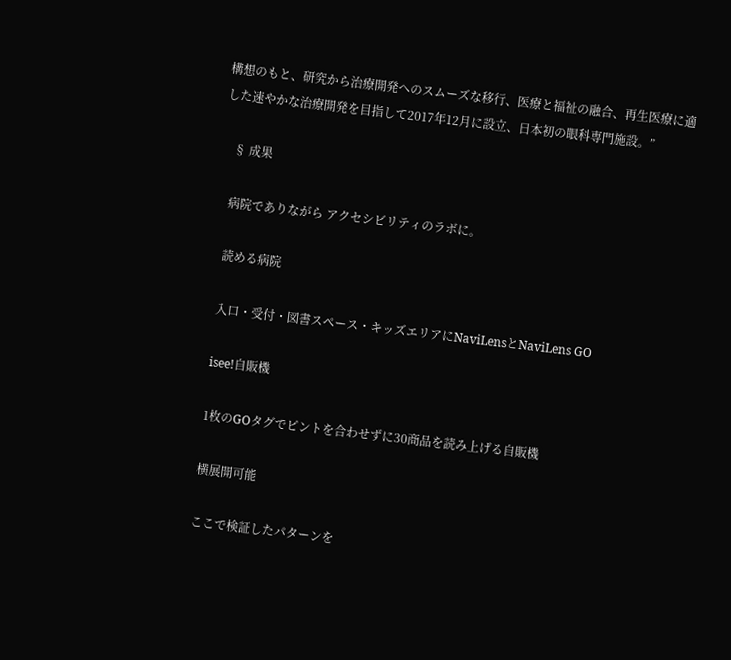構想のもと、研究から治療開発へのスムーズな移行、医療と福祉の融合、再生医療に適した速やかな治療開発を目指して2017年12月に設立、日本初の眼科専門施設。”

    § 成果

    病院でありながら アクセシビリティのラボに。

    読める病院

    入口・受付・図書スペース・キッズエリアにNaviLensとNaviLens GO

    isee!自販機

    1枚のGOタグでピントを合わせずに30商品を読み上げる自販機

    横展開可能

    ここで検証したパターンを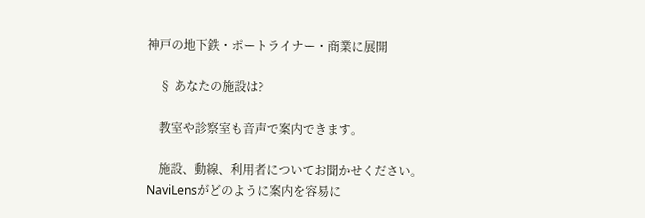神戸の地下鉄・ポートライナー・商業に展開

    § あなたの施設は?

    教室や診察室も音声で案内できます。

    施設、動線、利用者についてお聞かせください。NaviLensがどのように案内を容易に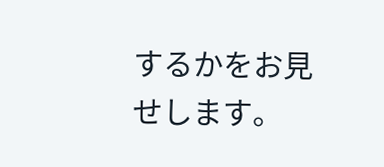するかをお見せします。